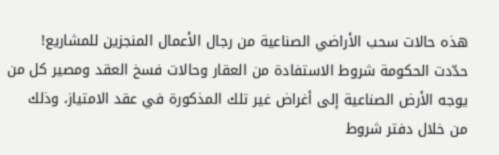هذه حالات سحب الأراضي الصناعية من رجال الأعمال المنجزين للمشاريع!
حدّدت الحكومة شروط الاستفادة من العقار وحالات فسخ العقد ومصير كل من يوجه الأرض الصناعية إلى أغراض غير تلك المذكورة في عقد الامتياز، وذلك من خلال دفتر شروط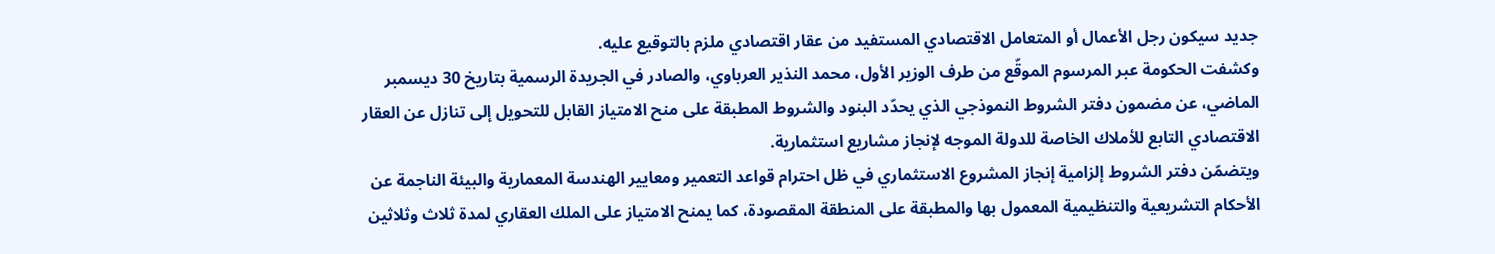جديد سيكون رجل الأعمال أو المتعامل الاقتصادي المستفيد من عقار اقتصادي ملزم بالتوقيع عليه.
وكشفت الحكومة عبر المرسوم الموقّع من طرف الوزير الأول، محمد النذير العرباوي، والصادر في الجريدة الرسمية بتاريخ 30 ديسمبر الماضي، عن مضمون دفتر الشروط النموذجي الذي يحدّد البنود والشروط المطبقة على منح الامتياز القابل للتحويل إلى تنازل عن العقار الاقتصادي التابع للأملاك الخاصة للدولة الموجه لإنجاز مشاريع استثمارية.
ويتضمّن دفتر الشروط إلزامية إنجاز المشروع الاستثماري في ظل احترام قواعد التعمير ومعايير الهندسة المعمارية والبيئة الناجمة عن الأحكام التشريعية والتنظيمية المعمول بها والمطبقة على المنطقة المقصودة، كما يمنح الامتياز على الملك العقاري لمدة ثلاث وثلاثين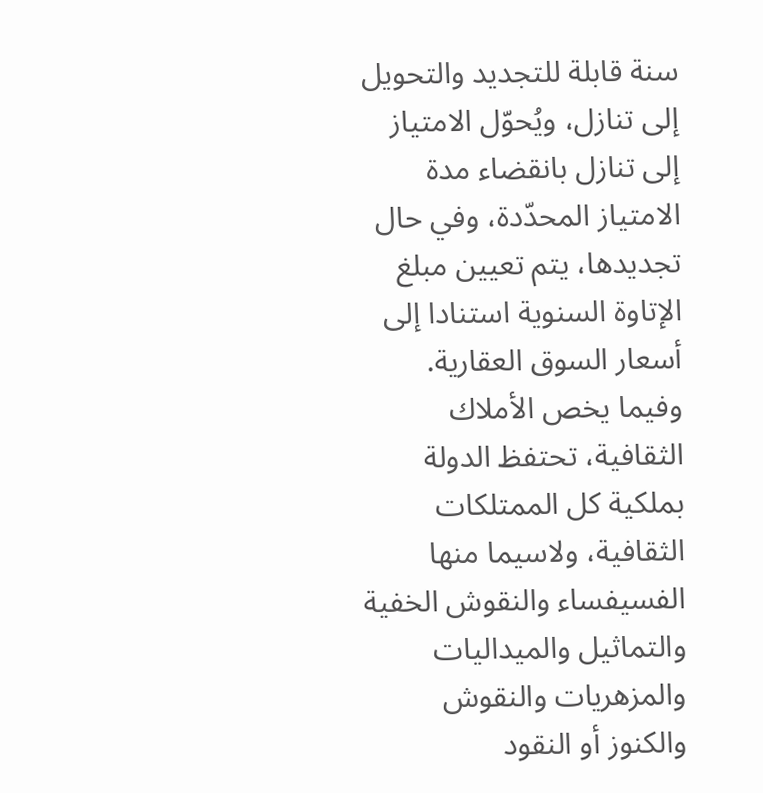سنة قابلة للتجديد والتحويل إلى تنازل، ويُحوّل الامتياز إلى تنازل بانقضاء مدة الامتياز المحدّدة، وفي حال تجديدها، يتم تعيين مبلغ الإتاوة السنوية استنادا إلى أسعار السوق العقارية.
وفيما يخص الأملاك الثقافية، تحتفظ الدولة بملكية كل الممتلكات الثقافية، ولاسيما منها الفسيفساء والنقوش الخفية والتماثيل والميداليات والمزهريات والنقوش والكنوز أو النقود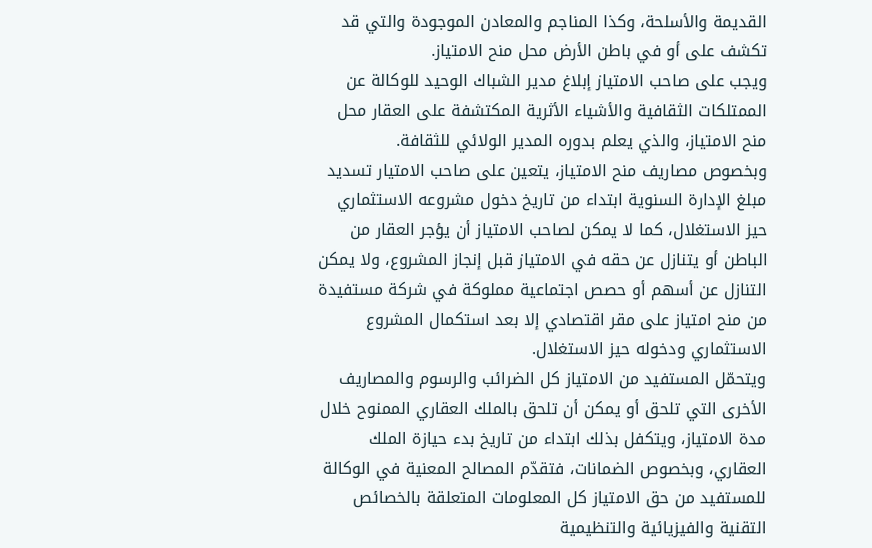القديمة والأسلحة، وكذا المناجم والمعادن الموجودة والتي قد تكشف على أو في باطن الأرض محل منح الامتياز.
ويجب على صاحب الامتياز إبلاغ مدير الشباك الوحيد للوكالة عن الممتلكات الثقافية والأشياء الأثرية المكتشفة على العقار محل منح الامتياز، والذي يعلم بدوره المدير الولائي للثقافة.
وبخصوص مصاريف منح الامتياز، يتعين على صاحب الامتيار تسديد مبلغ الإدارة السنوية ابتداء من تاريخ دخول مشروعه الاستثماري حيز الاستغلال، كما لا يمكن لصاحب الامتياز أن يؤجر العقار من الباطن أو يتنازل عن حقه في الامتياز قبل إنجاز المشروع، ولا يمكن التنازل عن أسهم أو حصص اجتماعية مملوكة في شركة مستفيدة من منح امتياز على مقر اقتصادي إلا بعد استكمال المشروع الاستثماري ودخوله حيز الاستغلال.
ويتحمّل المستفيد من الامتياز كل الضرائب والرسوم والمصاريف الأخرى التي تلحق أو يمكن أن تلحق بالملك العقاري الممنوح خلال مدة الامتياز، ويتكفل بذلك ابتداء من تاريخ بدء حيازة الملك العقاري، وبخصوص الضمانات، فتقدّم المصالح المعنية في الوكالة للمستفيد من حق الامتياز كل المعلومات المتعلقة بالخصائص التقنية والفيزيائية والتنظيمية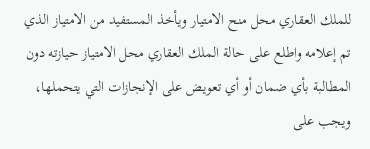للملك العقاري محل منح الامتيار ويأخذ المستفيد من الامتياز الذي تم إعلامه واطلع على حالة الملك العقاري محل الامتياز حيازته دون المطالبة بأي ضمان أو أي تعويض على الإنجازات التي يتحملها، ويجب على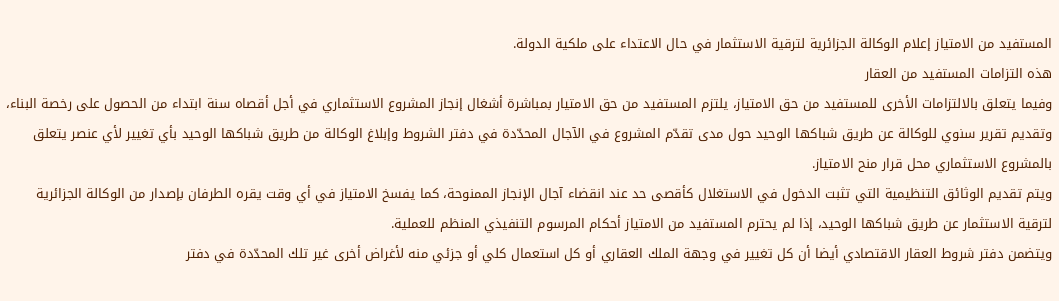المستفيد من الامتياز إعلام الوكالة الجزائرية لترقية الاستثمار في حال الاعتداء على ملكية الدولة.
هذه التزامات المستفيد من العقار
وفيما يتعلق بالالتزامات الأخرى للمستفيد من حق الامتياز، يلتزم المستفيد من حق الامتيار بمباشرة أشغال إنجاز المشروع الاستثماري في أجل أقصاه سنة ابتداء من الحصول على رخصة البناء، وتقديم تقرير سنوي للوكالة عن طريق شباكها الوحيد حول مدى تقدّم المشروع في الآجال المحدّدة في دفتر الشروط وإبلاغ الوكالة من طريق شباكها الوحيد بأي تغيير لأي عنصر يتعلق بالمشروع الاستثماري محل قرار منح الامتياز.
ويتم تقديم الوثائق التنظيمية التي تثبت الدخول في الاستغلال كأقصى حد عند انقضاء آجال الإنجاز الممنوحة، كما يفسخ الامتياز في أي وقت يقره الطرفان بإصدار من الوكالة الجزائرية لترقية الاستثمار عن طريق شباكها الوحيد، إذا لم يحترم المستفيد من الامتياز أحكام المرسوم التنفيذي المنظم للعملية.
ويتضمن دفتر شروط العقار الاقتصادي أيضا أن كل تغيير في وجهة الملك العقاري أو كل استعمال كلي أو جزئي منه لأغراض أخرى غير تلك المحدّدة في دفتر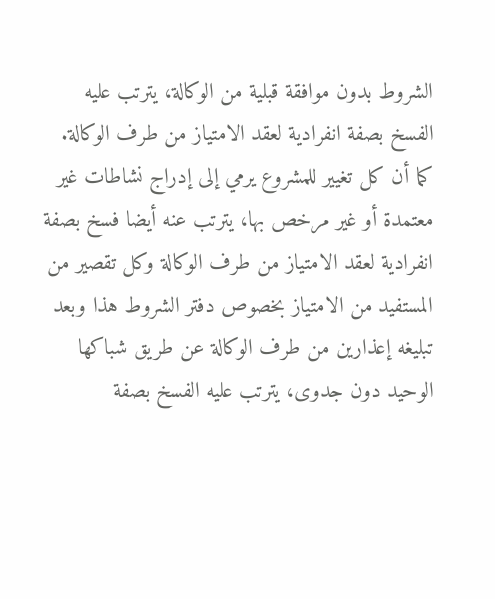الشروط بدون موافقة قبلية من الوكالة، يترتب عليه الفسخ بصفة انفرادية لعقد الامتياز من طرف الوكالة.
كما أن كل تغيير للمشروع يرمي إلى إدراج نشاطات غير معتمدة أو غير مرخص بها، يترتب عنه أيضا فسخ بصفة انفرادية لعقد الامتياز من طرف الوكالة وكل تقصير من المستفيد من الامتياز بخصوص دفتر الشروط هذا وبعد تبليغه إعذارين من طرف الوكالة عن طريق شباكها الوحيد دون جدوى، يترتب عليه الفسخ بصفة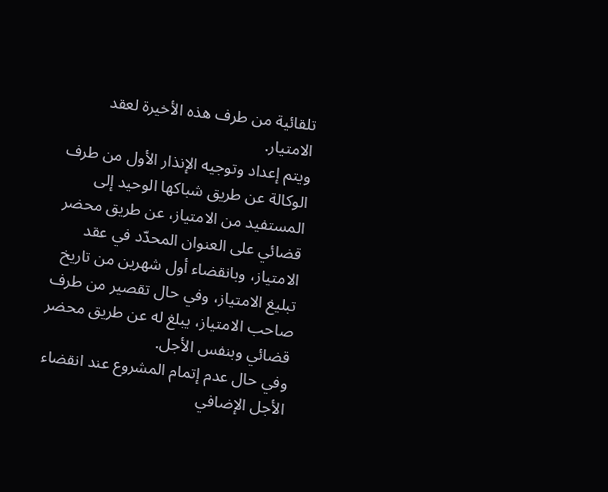تلقائية من طرف هذه الأخيرة لعقد الامتيار.
ويتم إعداد وتوجيه الإنذار الأول من طرف الوكالة عن طريق شباكها الوحيد إلى المستفيد من الامتياز، عن طريق محضر قضائي على العنوان المحدّد في عقد الامتياز، وبانقضاء أول شهرين من تاريخ تبليغ الامتياز، وفي حال تقصير من طرف صاحب الامتياز، يبلغ له عن طريق محضر قضائي وبنفس الأجل.
وفي حال عدم إتمام المشروع عند انقضاء الأجل الإضافي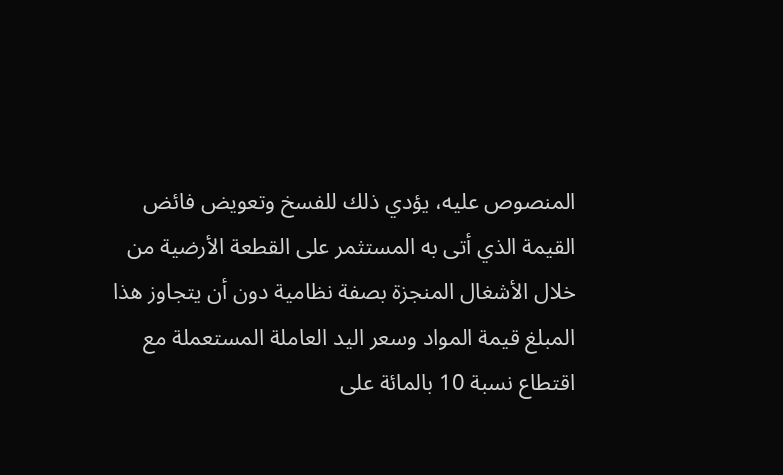المنصوص عليه، يؤدي ذلك للفسخ وتعويض فائض القيمة الذي أتى به المستثمر على القطعة الأرضية من خلال الأشغال المنجزة بصفة نظامية دون أن يتجاوز هذا المبلغ قيمة المواد وسعر اليد العاملة المستعملة مع اقتطاع نسبة 10 بالمائة على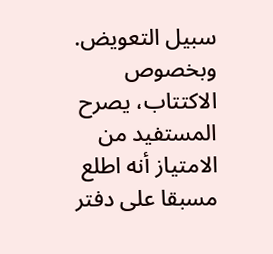سبيل التعويض.
وبخصوص الاكتتاب، يصرح المستفيد من الامتياز أنه اطلع مسبقا على دفتر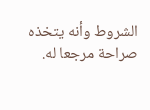الشروط وأنه يتخذه صراحة مرجعا له.